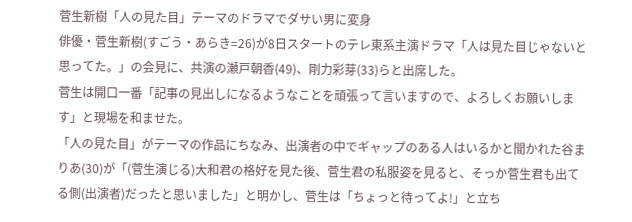菅生新樹「人の見た目」テーマのドラマでダサい男に変身
俳優・菅生新樹(すごう・あらき=26)が8日スタートのテレ東系主演ドラマ「人は見た目じゃないと思ってた。」の会見に、共演の瀬戸朝香(49)、剛力彩芽(33)らと出席した。
菅生は開口一番「記事の見出しになるようなことを頑張って言いますので、よろしくお願いします」と現場を和ませた。
「人の見た目」がテーマの作品にちなみ、出演者の中でギャップのある人はいるかと聞かれた谷まりあ(30)が「(菅生演じる)大和君の格好を見た後、菅生君の私服姿を見ると、そっか菅生君も出てる側(出演者)だったと思いました」と明かし、菅生は「ちょっと待ってよ!」と立ち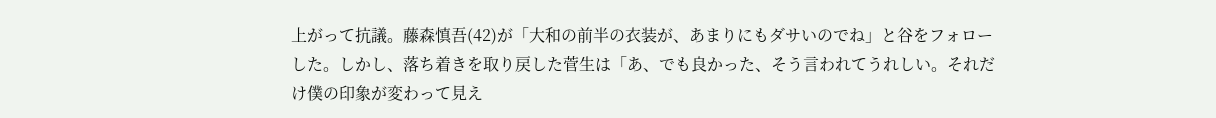上がって抗議。藤森慎吾(42)が「大和の前半の衣装が、あまりにもダサいのでね」と谷をフォローした。しかし、落ち着きを取り戻した菅生は「あ、でも良かった、そう言われてうれしい。それだけ僕の印象が変わって見え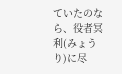ていたのなら、役者冥利(みょうり)に尽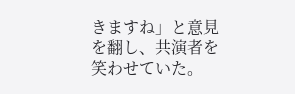きますね」と意見を翻し、共演者を笑わせていた。